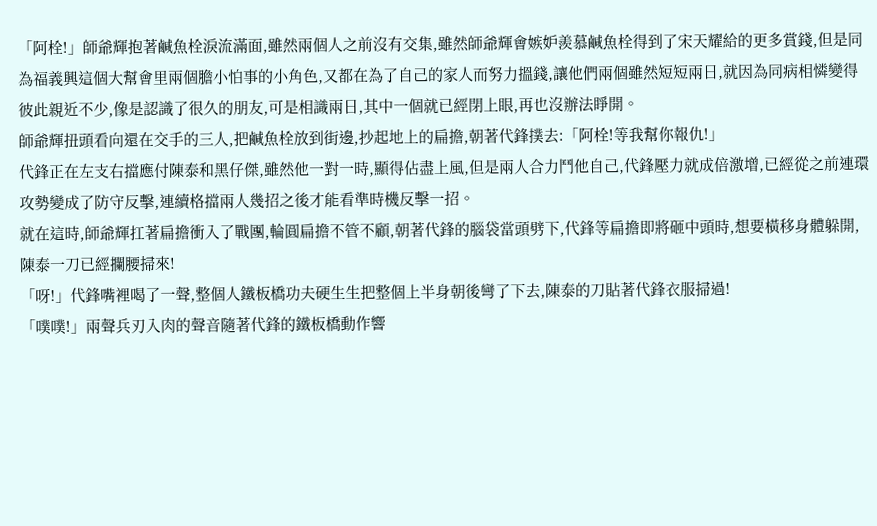「阿栓!」師爺輝抱著鹹魚栓淚流滿面,雖然兩個人之前沒有交集,雖然師爺輝會嫉妒羨慕鹹魚栓得到了宋天耀給的更多賞錢,但是同為福義興這個大幫會里兩個膽小怕事的小角色,又都在為了自己的家人而努力搵錢,讓他們兩個雖然短短兩日,就因為同病相憐變得彼此親近不少,像是認識了很久的朋友,可是相識兩日,其中一個就已經閉上眼,再也沒辦法睜開。
師爺輝扭頭看向還在交手的三人,把鹹魚栓放到街邊,抄起地上的扁擔,朝著代鋒撲去:「阿栓!等我幫你報仇!」
代鋒正在左支右擋應付陳泰和黑仔傑,雖然他一對一時,顯得佔盡上風,但是兩人合力鬥他自己,代鋒壓力就成倍激增,已經從之前連環攻勢變成了防守反擊,連續格擋兩人幾招之後才能看準時機反擊一招。
就在這時,師爺輝扛著扁擔衝入了戰團,輪圓扁擔不管不顧,朝著代鋒的腦袋當頭劈下,代鋒等扁擔即將砸中頭時,想要橫移身體躲開,陳泰一刀已經攔腰掃來!
「呀!」代鋒嘴裡喝了一聲,整個人鐵板橋功夫硬生生把整個上半身朝後彎了下去,陳泰的刀貼著代鋒衣服掃過!
「噗噗!」兩聲兵刃入肉的聲音隨著代鋒的鐵板橋動作響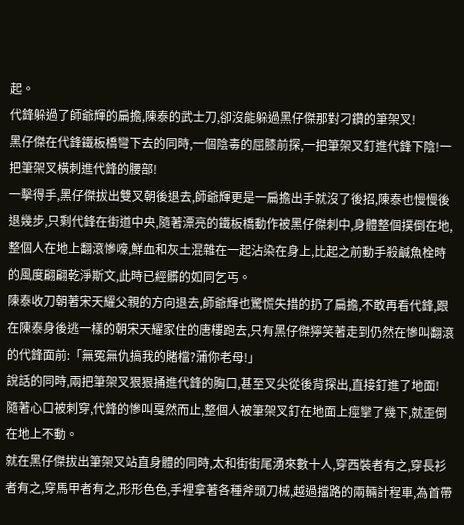起。
代鋒躲過了師爺輝的扁擔,陳泰的武士刀,卻沒能躲過黑仔傑那對刁鑽的筆架叉!
黑仔傑在代鋒鐵板橋彎下去的同時,一個陰毒的屈膝前探,一把筆架叉釘進代鋒下陰!一把筆架叉橫刺進代鋒的腰部!
一擊得手,黑仔傑拔出雙叉朝後退去,師爺輝更是一扁擔出手就沒了後招,陳泰也慢慢後退幾步,只剩代鋒在街道中央,隨著漂亮的鐵板橋動作被黑仔傑刺中,身體整個撲倒在地,整個人在地上翻滾慘嚎,鮮血和灰土混雜在一起沾染在身上,比起之前動手殺鹹魚栓時的風度翩翩乾淨斯文,此時已經髒的如同乞丐。
陳泰收刀朝著宋天耀父親的方向退去,師爺輝也驚慌失措的扔了扁擔,不敢再看代鋒,跟在陳泰身後逃一樣的朝宋天耀家住的唐樓跑去,只有黑仔傑獰笑著走到仍然在慘叫翻滾的代鋒面前:「無冤無仇搞我的賭檔?蒲你老母!」
說話的同時,兩把筆架叉狠狠捅進代鋒的胸口,甚至叉尖從後背探出,直接釘進了地面!
隨著心口被刺穿,代鋒的慘叫戛然而止,整個人被筆架叉釘在地面上痙攣了幾下,就歪倒在地上不動。
就在黑仔傑拔出筆架叉站直身體的同時,太和街街尾湧來數十人,穿西裝者有之,穿長衫者有之,穿馬甲者有之,形形色色,手裡拿著各種斧頭刀械,越過擋路的兩輛計程車,為首帶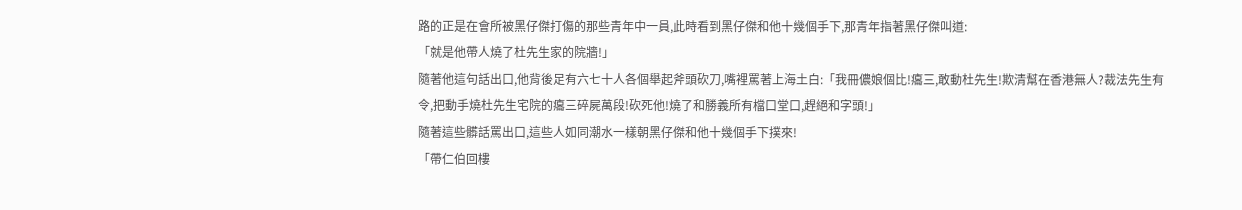路的正是在會所被黑仔傑打傷的那些青年中一員,此時看到黑仔傑和他十幾個手下,那青年指著黑仔傑叫道:
「就是他帶人燒了杜先生家的院牆!」
隨著他這句話出口,他背後足有六七十人各個舉起斧頭砍刀,嘴裡罵著上海土白:「我冊儂娘個比!癟三,敢動杜先生!欺清幫在香港無人?裁法先生有令,把動手燒杜先生宅院的癟三碎屍萬段!砍死他!燒了和勝義所有檔口堂口,趕絕和字頭!」
隨著這些髒話罵出口,這些人如同潮水一樣朝黑仔傑和他十幾個手下撲來!
「帶仁伯回樓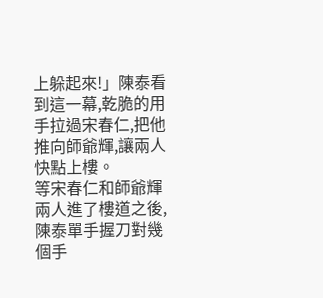上躲起來!」陳泰看到這一幕,乾脆的用手拉過宋春仁,把他推向師爺輝,讓兩人快點上樓。
等宋春仁和師爺輝兩人進了樓道之後,陳泰單手握刀對幾個手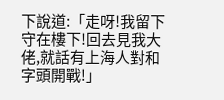下說道:「走呀!我留下守在樓下!回去見我大佬,就話有上海人對和字頭開戰!」